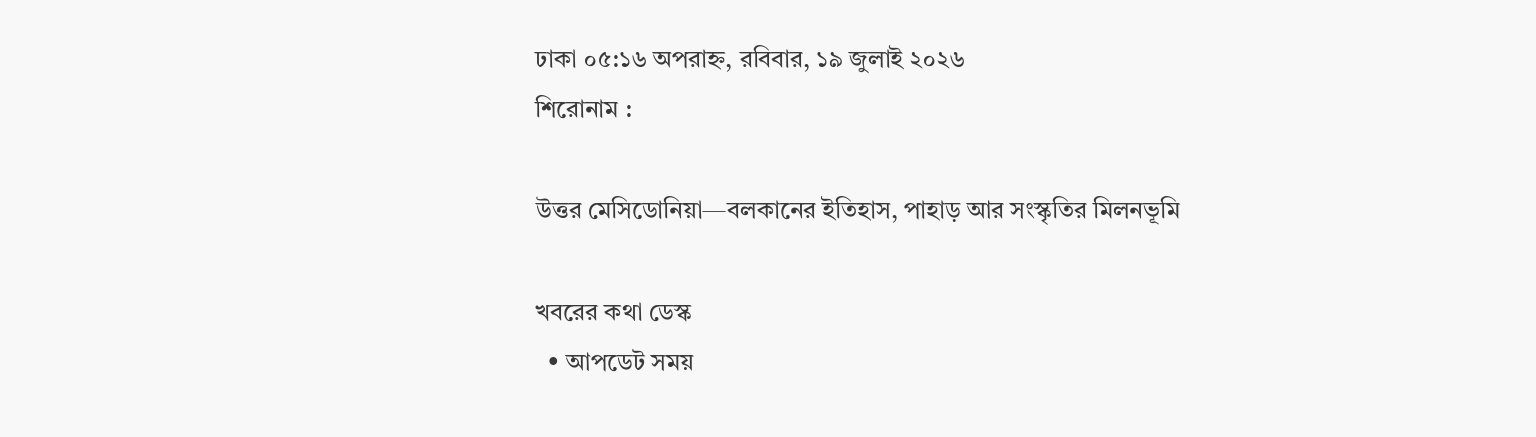ঢাকা ০৫:১৬ অপরাহ্ন, রবিবার, ১৯ জুলাই ২০২৬
শিরোনাম :

উত্তর মেসিডোনিয়া—বলকানের ইতিহাস, পাহাড় আর সংস্কৃতির মিলনভূমি

খবরের কথা ডেস্ক
  • আপডেট সময়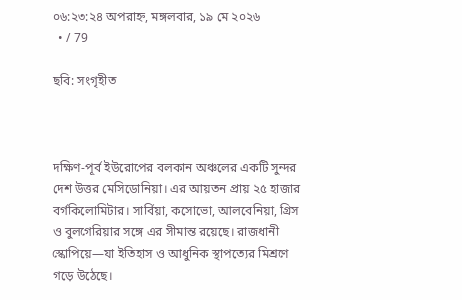০৬:২৩:২৪ অপরাহ্ন, মঙ্গলবার, ১৯ মে ২০২৬
  • / 79

ছবি: সংগৃহীত



দক্ষিণ-পূর্ব ইউরোপের বলকান অঞ্চলের একটি সুন্দর দেশ উত্তর মেসিডোনিয়া। এর আয়তন প্রায় ২৫ হাজার বর্গকিলোমিটার। সার্বিয়া, কসোভো, আলবেনিয়া, গ্রিস ও বুলগেরিয়ার সঙ্গে এর সীমান্ত রয়েছে। রাজধানী স্কোপিয়ে—যা ইতিহাস ও আধুনিক স্থাপত্যের মিশ্রণে গড়ে উঠেছে।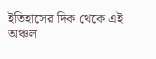ইতিহাসের দিক থেকে এই অঞ্চল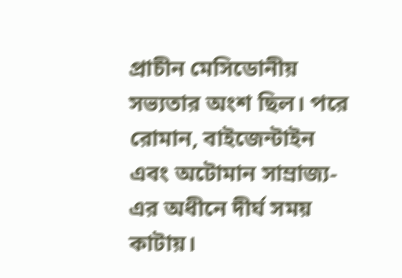প্রাচীন মেসিডোনীয় সভ্যতার অংশ ছিল। পরে রোমান, বাইজেন্টাইন এবং অটোমান সাম্রাজ্য-এর অধীনে দীর্ঘ সময় কাটায়।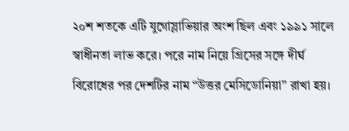২০শ শতকে এটি যুগোস্লাভিয়ার অংশ ছিল এবং ১৯৯১ সালে স্বাধীনতা লাভ করে। পরে নাম নিয়ে গ্রিসের সঙ্গে দীর্ঘ বিরোধের পর দেশটির নাম “উত্তর মেসিডোনিয়া” রাখা হয়।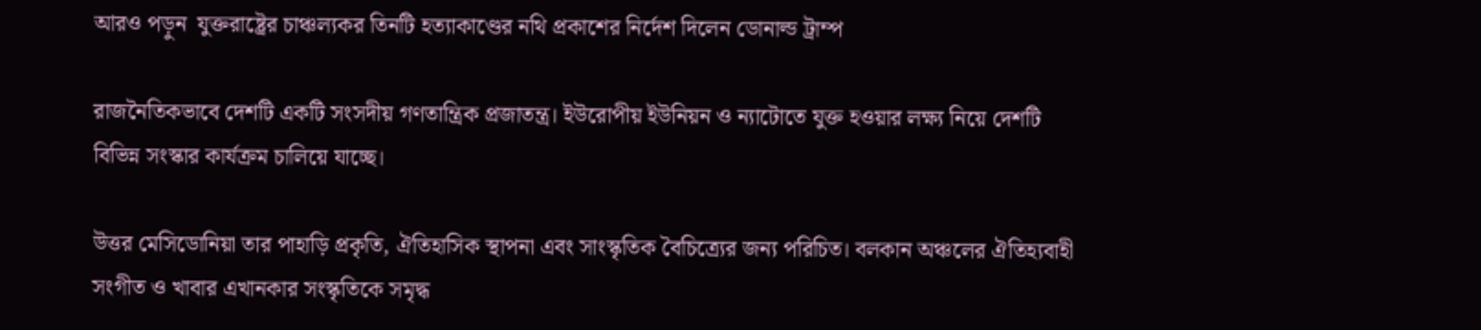আরও পড়ুন  যুক্তরাষ্ট্রের চাঞ্চল্যকর তিনটি হত্যাকাণ্ডের নথি প্রকাশের নির্দেশ দিলেন ডোনাল্ড ট্রাম্প

রাজনৈতিকভাবে দেশটি একটি সংসদীয় গণতান্ত্রিক প্রজাতন্ত্র। ইউরোপীয় ইউনিয়ন ও ন্যাটোতে যুক্ত হওয়ার লক্ষ্য নিয়ে দেশটি বিভিন্ন সংস্কার কার্যক্রম চালিয়ে যাচ্ছে।

উত্তর মেসিডোনিয়া তার পাহাড়ি প্রকৃতি, ঐতিহাসিক স্থাপনা এবং সাংস্কৃতিক বৈচিত্র্যের জন্য পরিচিত। বলকান অঞ্চলের ঐতিহ্যবাহী সংগীত ও খাবার এখানকার সংস্কৃতিকে সমৃদ্ধ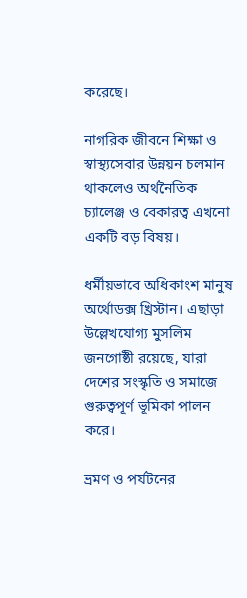করেছে।

নাগরিক জীবনে শিক্ষা ও স্বাস্থ্যসেবার উন্নয়ন চলমান থাকলেও অর্থনৈতিক চ্যালেঞ্জ ও বেকারত্ব এখনো একটি বড় বিষয়।

ধর্মীয়ভাবে অধিকাংশ মানুষ অর্থোডক্স খ্রিস্টান। এছাড়া উল্লেখযোগ্য মুসলিম জনগোষ্ঠী রয়েছে, যারা দেশের সংস্কৃতি ও সমাজে গুরুত্বপূর্ণ ভূমিকা পালন করে।

ভ্রমণ ও পর্যটনের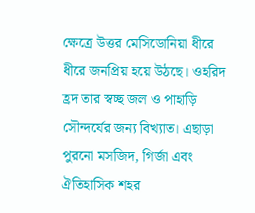ক্ষেত্রে উত্তর মেসিডোনিয়া ধীরে ধীরে জনপ্রিয় হয়ে উঠছে। ওহরিদ হ্রদ তার স্বচ্ছ জল ও পাহাড়ি সৌন্দর্যের জন্য বিখ্যাত। এছাড়া পুরনো মসজিদ, গির্জা এবং ঐতিহাসিক শহর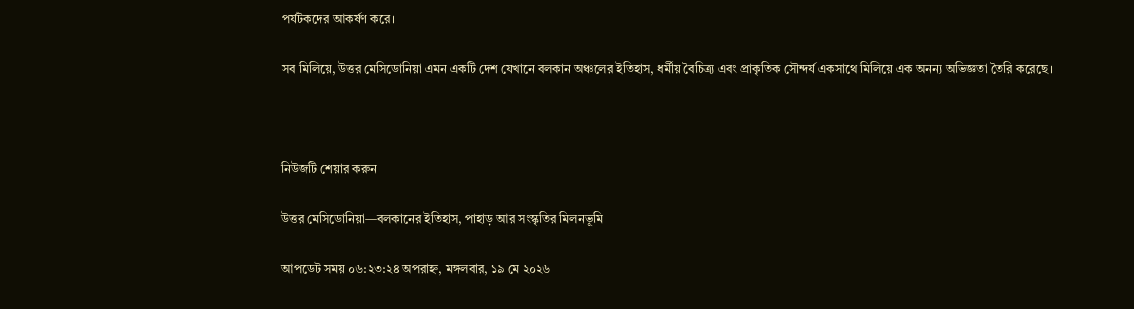পর্যটকদের আকর্ষণ করে।

সব মিলিয়ে, উত্তর মেসিডোনিয়া এমন একটি দেশ যেখানে বলকান অঞ্চলের ইতিহাস, ধর্মীয় বৈচিত্র্য এবং প্রাকৃতিক সৌন্দর্য একসাথে মিলিয়ে এক অনন্য অভিজ্ঞতা তৈরি করেছে।



নিউজটি শেয়ার করুন

উত্তর মেসিডোনিয়া—বলকানের ইতিহাস, পাহাড় আর সংস্কৃতির মিলনভূমি

আপডেট সময় ০৬:২৩:২৪ অপরাহ্ন, মঙ্গলবার, ১৯ মে ২০২৬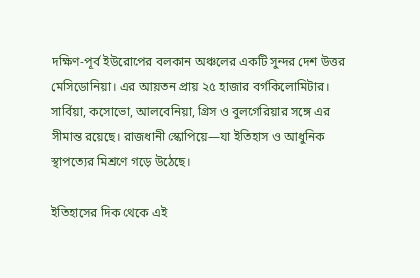দক্ষিণ-পূর্ব ইউরোপের বলকান অঞ্চলের একটি সুন্দর দেশ উত্তর মেসিডোনিয়া। এর আয়তন প্রায় ২৫ হাজার বর্গকিলোমিটার। সার্বিয়া, কসোভো, আলবেনিয়া, গ্রিস ও বুলগেরিয়ার সঙ্গে এর সীমান্ত রয়েছে। রাজধানী স্কোপিয়ে—যা ইতিহাস ও আধুনিক স্থাপত্যের মিশ্রণে গড়ে উঠেছে।

ইতিহাসের দিক থেকে এই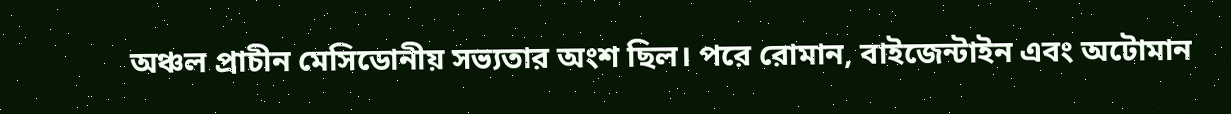অঞ্চল প্রাচীন মেসিডোনীয় সভ্যতার অংশ ছিল। পরে রোমান, বাইজেন্টাইন এবং অটোমান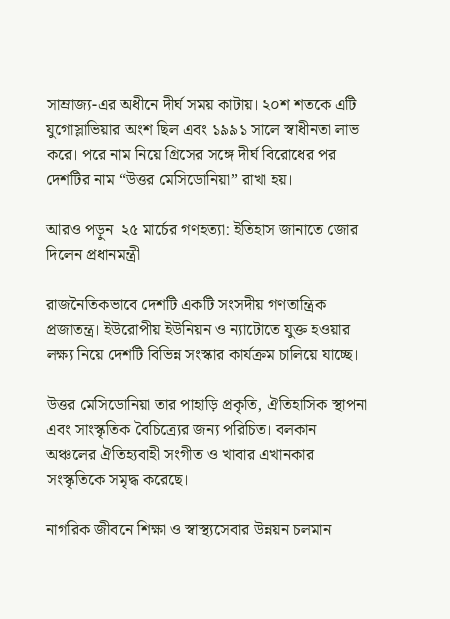সাম্রাজ্য-এর অধীনে দীর্ঘ সময় কাটায়। ২০শ শতকে এটি যুগোস্লাভিয়ার অংশ ছিল এবং ১৯৯১ সালে স্বাধীনতা লাভ করে। পরে নাম নিয়ে গ্রিসের সঙ্গে দীর্ঘ বিরোধের পর দেশটির নাম “উত্তর মেসিডোনিয়া” রাখা হয়।

আরও পড়ুন  ২৫ মার্চের গণহত্যা: ইতিহাস জানাতে জোর দিলেন প্রধানমন্ত্রী

রাজনৈতিকভাবে দেশটি একটি সংসদীয় গণতান্ত্রিক প্রজাতন্ত্র। ইউরোপীয় ইউনিয়ন ও ন্যাটোতে যুক্ত হওয়ার লক্ষ্য নিয়ে দেশটি বিভিন্ন সংস্কার কার্যক্রম চালিয়ে যাচ্ছে।

উত্তর মেসিডোনিয়া তার পাহাড়ি প্রকৃতি, ঐতিহাসিক স্থাপনা এবং সাংস্কৃতিক বৈচিত্র্যের জন্য পরিচিত। বলকান অঞ্চলের ঐতিহ্যবাহী সংগীত ও খাবার এখানকার সংস্কৃতিকে সমৃদ্ধ করেছে।

নাগরিক জীবনে শিক্ষা ও স্বাস্থ্যসেবার উন্নয়ন চলমান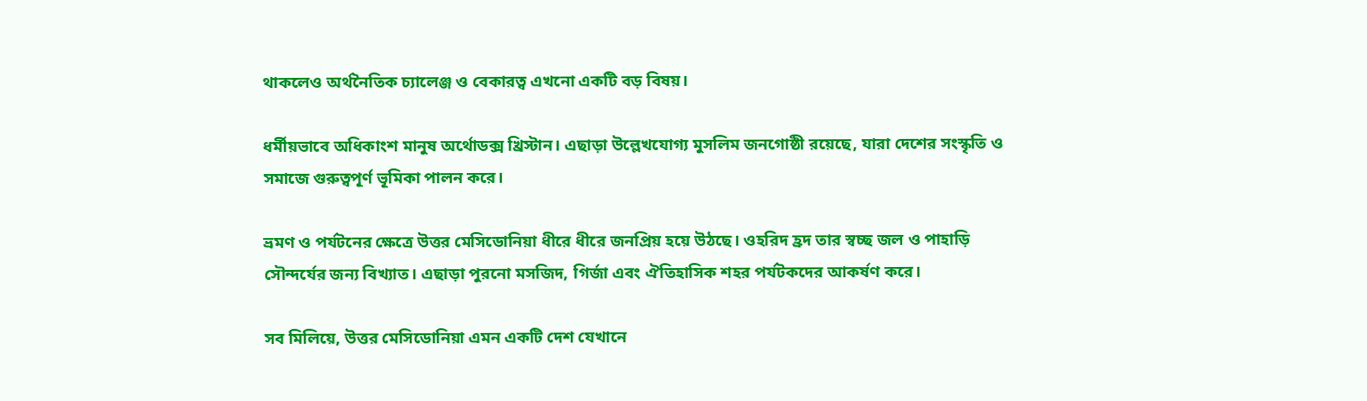থাকলেও অর্থনৈতিক চ্যালেঞ্জ ও বেকারত্ব এখনো একটি বড় বিষয়।

ধর্মীয়ভাবে অধিকাংশ মানুষ অর্থোডক্স খ্রিস্টান। এছাড়া উল্লেখযোগ্য মুসলিম জনগোষ্ঠী রয়েছে, যারা দেশের সংস্কৃতি ও সমাজে গুরুত্বপূর্ণ ভূমিকা পালন করে।

ভ্রমণ ও পর্যটনের ক্ষেত্রে উত্তর মেসিডোনিয়া ধীরে ধীরে জনপ্রিয় হয়ে উঠছে। ওহরিদ হ্রদ তার স্বচ্ছ জল ও পাহাড়ি সৌন্দর্যের জন্য বিখ্যাত। এছাড়া পুরনো মসজিদ, গির্জা এবং ঐতিহাসিক শহর পর্যটকদের আকর্ষণ করে।

সব মিলিয়ে, উত্তর মেসিডোনিয়া এমন একটি দেশ যেখানে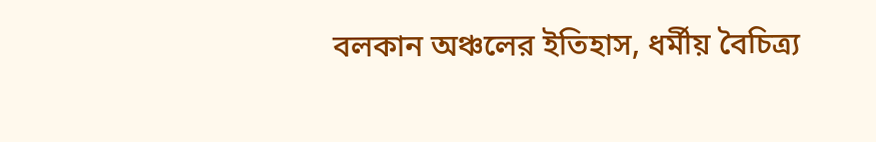বলকান অঞ্চলের ইতিহাস, ধর্মীয় বৈচিত্র্য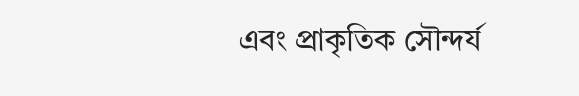এবং প্রাকৃতিক সৌন্দর্য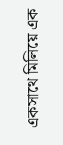একসাথে মিলিয়ে এক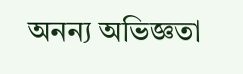অনন্য অভিজ্ঞতা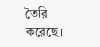তৈরি করেছে।